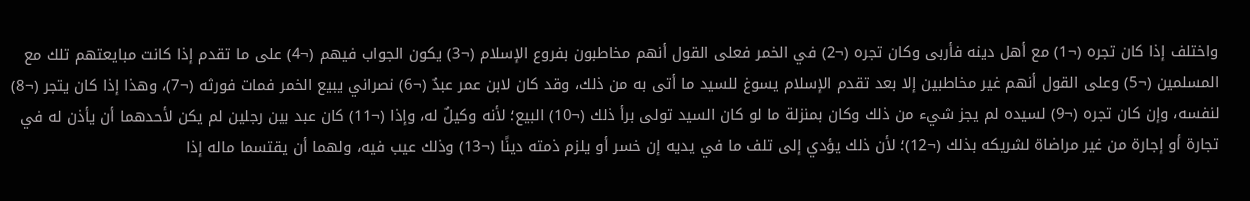واختلف إذا كان تجره (¬1) مع أهل دينه فأربى وكان تجره (¬2) في الخمر فعلى القول أنهم مخاطبون بفروع الإسلام (¬3) يكون الجواب فيهم (¬4) على ما تقدم إذا كانت مبايعتهم تلك مع المسلمين (¬5) وعلى القول أنهم غير مخاطبين إلا بعد تقدم الإسلام يسوغ للسيد ما أتى به من ذلك، وقد كان لابن عمر عبدٌ (¬6) نصراني يبيع الخمر فمات فورثه (¬7)، وهذا إذا كان يتجر (¬8) لنفسه، وإن كان تجره (¬9) لسيده لم يجز شيء من ذلك وكان بمنزلة ما لو كان السيد تولى برأ ذلك (¬10) البيع؛ لأنه وكيلٌ له، وإذا (¬11) كان عبد بين رجلين لم يكن لأحدهما أن يأذن له في تجارة أو إجارة من غير مراضاة لشريكه بذلك (¬12)؛ لأن ذلك يؤدي إلى تلف ما في يديه إن خسر أو يلزم ذمته دينًا (¬13) وذلك عيب فيه، ولهما أن يقتسما ماله إذا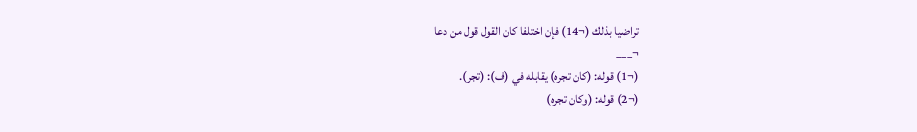تراضيا بذلك (¬14) فإن اختلفا كان القول قول من دعا
¬___
(¬1) قوله: (كان تجره) يقابله في (ف): (تجر).
(¬2) قوله: (وكان تجره)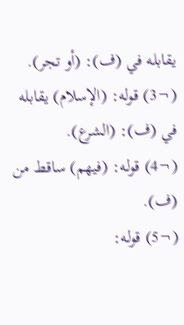يقابله في (ف): (أو تجر).
(¬3) قوله: (الإسلام) يقابله في (ف): (الشرع).
(¬4) قوله: (فيهم) ساقط من (ف).
(¬5) قوله: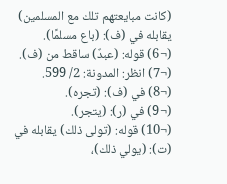(كانت مبايعتهم تلك مع المسلمين) يقابله في (ف): (باع مسلمًا).
(¬6) قوله: (عبدٌ) ساقط من (ف).
(¬7) انظر: المدونة: 2/ 599.
(¬8) في (ف): (تجره).
(¬9) في (ر): (يتجر).
(¬10) قوله: (تولى ذلك) يقابله في (ت): (يولي ذلك)،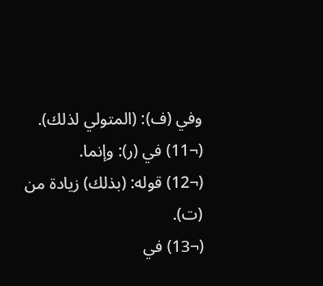وفي (ف): (المتولي لذلك).
(¬11) في (ر): وإنما.
(¬12) قوله: (بذلك) زيادة من (ت).
(¬13) في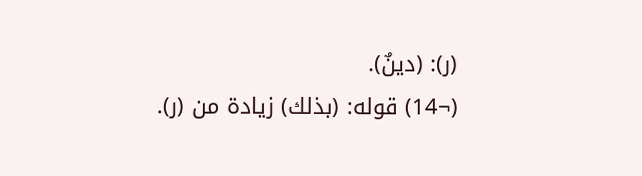(ر): (دينٌ).
(¬14) قوله: (بذلك) زيادة من (ر).